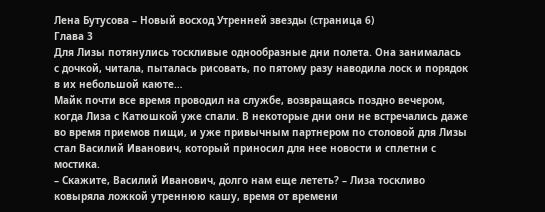Лена Бутусова – Новый восход Утренней звезды (страница 6)
Глава 3
Для Лизы потянулись тоскливые однообразные дни полета. Она занималась с дочкой, читала, пыталась рисовать, по пятому разу наводила лоск и порядок в их небольшой каюте…
Майк почти все время проводил на службе, возвращаясь поздно вечером, когда Лиза с Катюшкой уже спали. В некоторые дни они не встречались даже во время приемов пищи, и уже привычным партнером по столовой для Лизы стал Василий Иванович, который приносил для нее новости и сплетни с мостика.
– Скажите, Василий Иванович, долго нам еще лететь? – Лиза тоскливо ковыряла ложкой утреннюю кашу, время от времени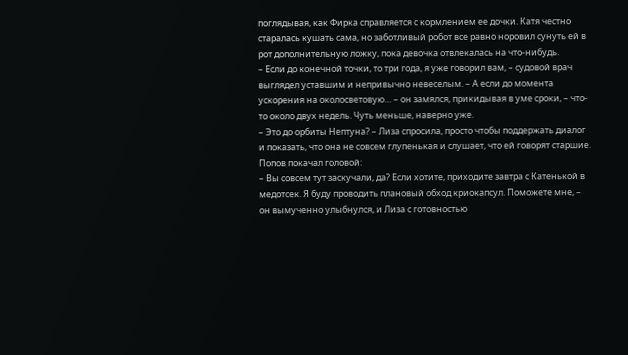поглядывая, как Фирка справляется с кормлением ее дочки. Катя честно старалась кушать сама, но заботливый робот все равно норовил сунуть ей в рот дополнительную ложку, пока девочка отвлекалась на что-нибудь.
– Если до конечной точки, то три года, я уже говорил вам, – судовой врач выглядел уставшим и непривычно невеселым. – А если до момента ускорения на околосветовую… – он замялся, прикидывая в уме сроки, – что-то около двух недель. Чуть меньше, наверно уже.
– Это до орбиты Нептуна? – Лиза спросила, просто чтобы поддержать диалог и показать, что она не совсем глупенькая и слушает, что ей говорят старшие.
Попов покачал головой:
– Вы совсем тут заскучали, да? Если хотите, приходите завтра с Катенькой в медотсек. Я буду проводить плановый обход криокапсул. Поможете мне, – он вымученно улыбнулся, и Лиза с готовностью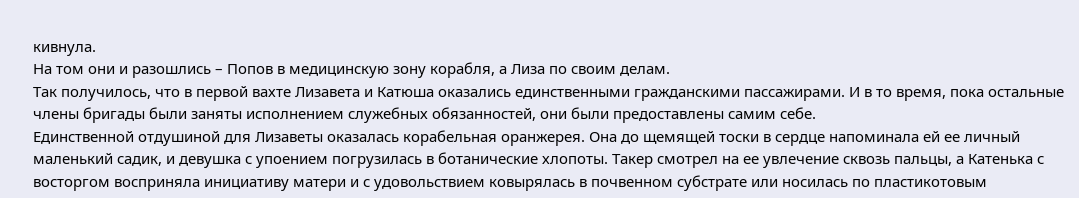кивнула.
На том они и разошлись – Попов в медицинскую зону корабля, а Лиза по своим делам.
Так получилось, что в первой вахте Лизавета и Катюша оказались единственными гражданскими пассажирами. И в то время, пока остальные члены бригады были заняты исполнением служебных обязанностей, они были предоставлены самим себе.
Единственной отдушиной для Лизаветы оказалась корабельная оранжерея. Она до щемящей тоски в сердце напоминала ей ее личный маленький садик, и девушка с упоением погрузилась в ботанические хлопоты. Такер смотрел на ее увлечение сквозь пальцы, а Катенька с восторгом восприняла инициативу матери и с удовольствием ковырялась в почвенном субстрате или носилась по пластикотовым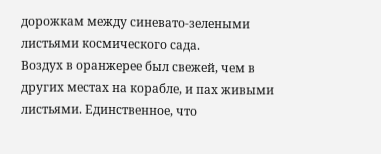дорожкам между синевато-зелеными листьями космического сада.
Воздух в оранжерее был свежей, чем в других местах на корабле, и пах живыми листьями. Единственное, что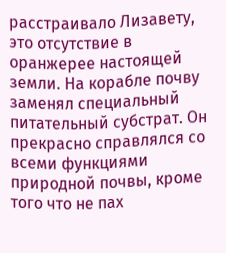расстраивало Лизавету, это отсутствие в оранжерее настоящей земли. На корабле почву заменял специальный питательный субстрат. Он прекрасно справлялся со всеми функциями природной почвы, кроме того что не пах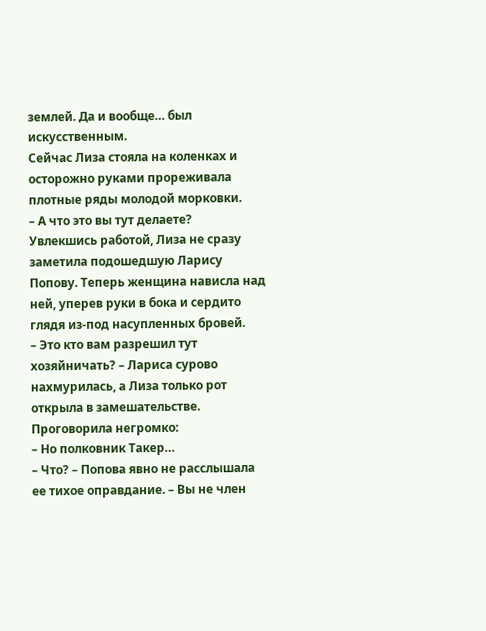землей. Да и вообще… был искусственным.
Сейчас Лиза стояла на коленках и осторожно руками прореживала плотные ряды молодой морковки.
– А что это вы тут делаете?
Увлекшись работой, Лиза не сразу заметила подошедшую Ларису Попову. Теперь женщина нависла над ней, уперев руки в бока и сердито глядя из-под насупленных бровей.
– Это кто вам разрешил тут хозяйничать? – Лариса сурово нахмурилась, а Лиза только рот открыла в замешательстве. Проговорила негромко:
– Но полковник Такер…
– Что? – Попова явно не расслышала ее тихое оправдание. – Вы не член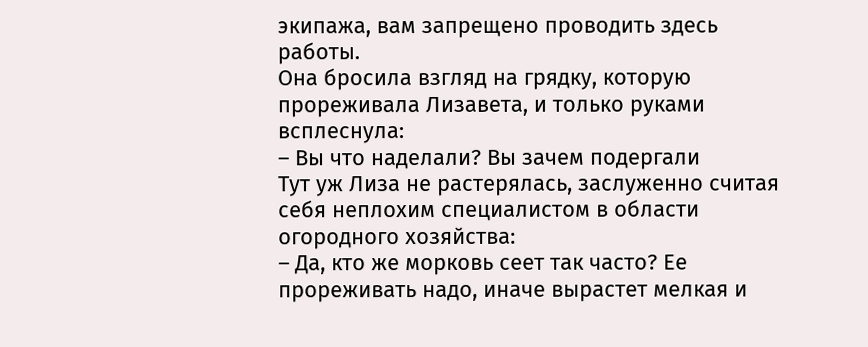экипажа, вам запрещено проводить здесь работы.
Она бросила взгляд на грядку, которую прореживала Лизавета, и только руками всплеснула:
– Вы что наделали? Вы зачем подергали
Тут уж Лиза не растерялась, заслуженно считая себя неплохим специалистом в области огородного хозяйства:
– Да, кто же морковь сеет так часто? Ее прореживать надо, иначе вырастет мелкая и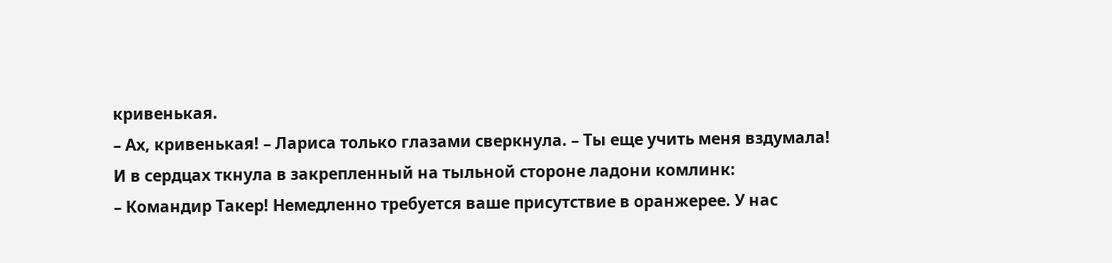кривенькая.
– Ах, кривенькая! – Лариса только глазами сверкнула. – Ты еще учить меня вздумала!
И в сердцах ткнула в закрепленный на тыльной стороне ладони комлинк:
– Командир Такер! Немедленно требуется ваше присутствие в оранжерее. У нас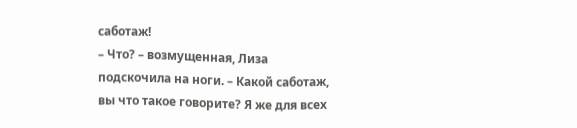саботаж!
– Что? – возмущенная, Лиза подскочила на ноги. – Какой саботаж, вы что такое говорите? Я же для всех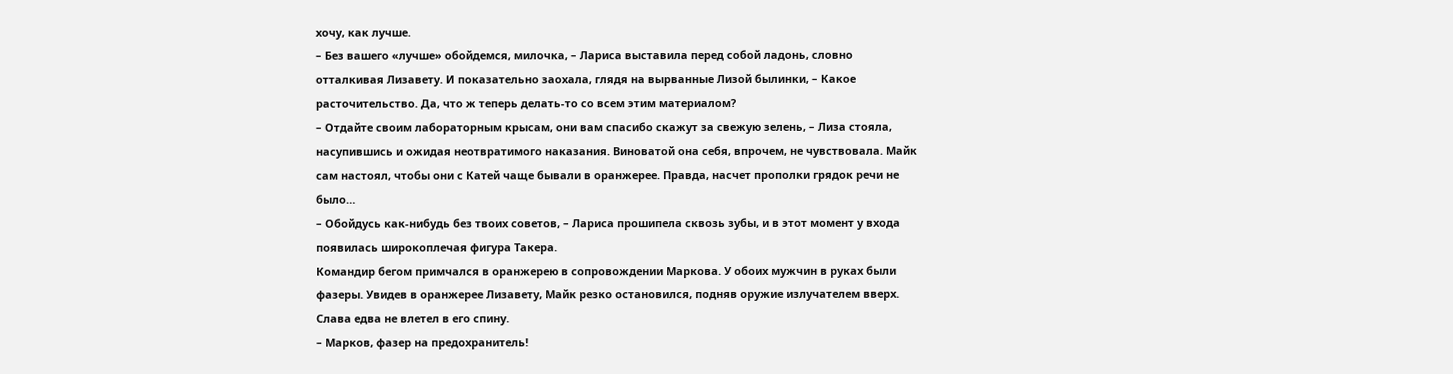хочу, как лучше.
– Без вашего «лучше» обойдемся, милочка, – Лариса выставила перед собой ладонь, словно отталкивая Лизавету. И показательно заохала, глядя на вырванные Лизой былинки, – Какое расточительство. Да, что ж теперь делать-то со всем этим материалом?
– Отдайте своим лабораторным крысам, они вам спасибо скажут за свежую зелень, – Лиза стояла, насупившись и ожидая неотвратимого наказания. Виноватой она себя, впрочем, не чувствовала. Майк сам настоял, чтобы они с Катей чаще бывали в оранжерее. Правда, насчет прополки грядок речи не было…
– Обойдусь как-нибудь без твоих советов, – Лариса прошипела сквозь зубы, и в этот момент у входа появилась широкоплечая фигура Такера.
Командир бегом примчался в оранжерею в сопровождении Маркова. У обоих мужчин в руках были фазеры. Увидев в оранжерее Лизавету, Майк резко остановился, подняв оружие излучателем вверх. Слава едва не влетел в его спину.
– Марков, фазер на предохранитель!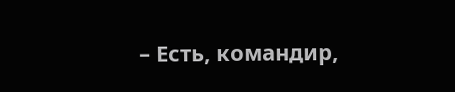– Есть, командир,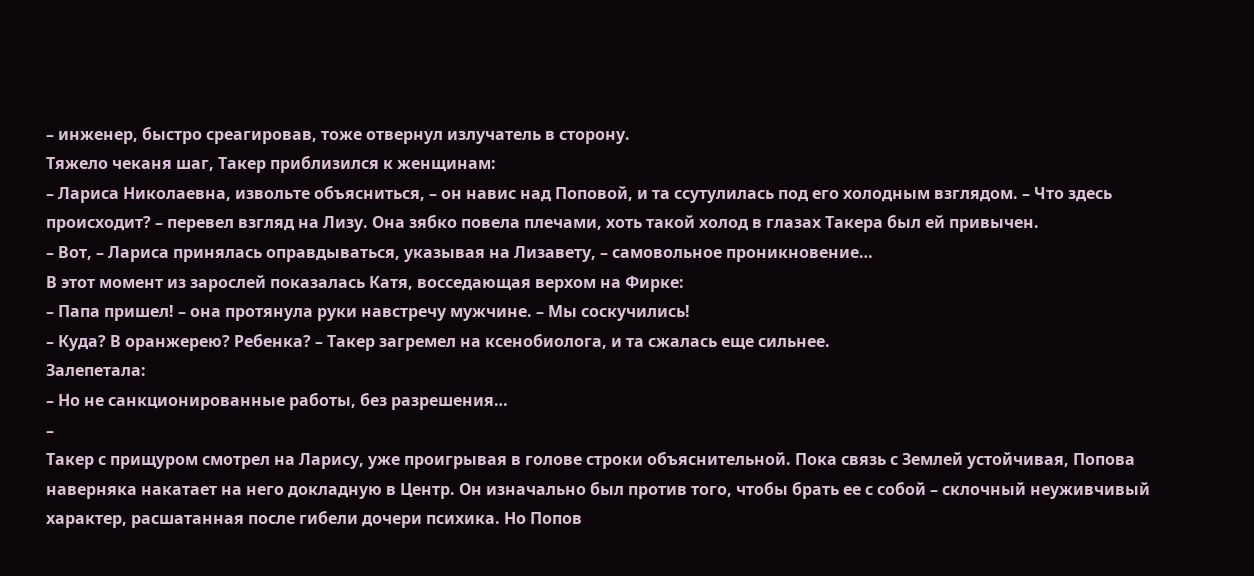– инженер, быстро среагировав, тоже отвернул излучатель в сторону.
Тяжело чеканя шаг, Такер приблизился к женщинам:
– Лариса Николаевна, извольте объясниться, – он навис над Поповой, и та ссутулилась под его холодным взглядом. – Что здесь происходит? – перевел взгляд на Лизу. Она зябко повела плечами, хоть такой холод в глазах Такера был ей привычен.
– Вот, – Лариса принялась оправдываться, указывая на Лизавету, – самовольное проникновение…
В этот момент из зарослей показалась Катя, восседающая верхом на Фирке:
– Папа пришел! – она протянула руки навстречу мужчине. – Мы соскучились!
– Куда? В оранжерею? Ребенка? – Такер загремел на ксенобиолога, и та сжалась еще сильнее.
Залепетала:
– Но не санкционированные работы, без разрешения…
–
Такер с прищуром смотрел на Ларису, уже проигрывая в голове строки объяснительной. Пока связь с Землей устойчивая, Попова наверняка накатает на него докладную в Центр. Он изначально был против того, чтобы брать ее с собой – склочный неуживчивый характер, расшатанная после гибели дочери психика. Но Попов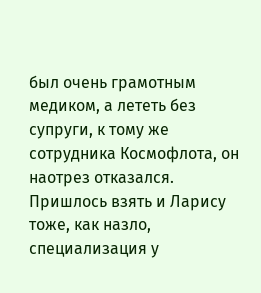был очень грамотным медиком, а лететь без супруги, к тому же сотрудника Космофлота, он наотрез отказался. Пришлось взять и Ларису тоже, как назло, специализация у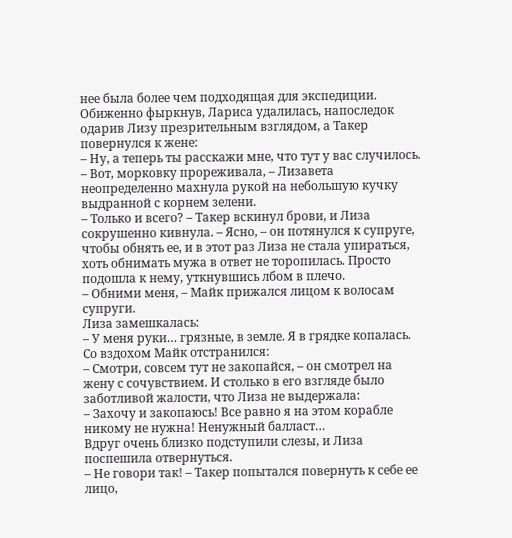нее была более чем подходящая для экспедиции.
Обиженно фыркнув, Лариса удалилась, напоследок одарив Лизу презрительным взглядом, а Такер повернулся к жене:
– Ну, а теперь ты расскажи мне, что тут у вас случилось.
– Вот, морковку прореживала, – Лизавета неопределенно махнула рукой на небольшую кучку выдранной с корнем зелени.
– Только и всего? – Такер вскинул брови, и Лиза сокрушенно кивнула. – Ясно, – он потянулся к супруге, чтобы обнять ее, и в этот раз Лиза не стала упираться, хоть обнимать мужа в ответ не торопилась. Просто подошла к нему, уткнувшись лбом в плечо.
– Обними меня, – Майк прижался лицом к волосам супруги.
Лиза замешкалась:
– У меня руки… грязные, в земле. Я в грядке копалась.
Со вздохом Майк отстранился:
– Смотри, совсем тут не закопайся, – он смотрел на жену с сочувствием. И столько в его взгляде было заботливой жалости, что Лиза не выдержала:
– Захочу и закопаюсь! Все равно я на этом корабле никому не нужна! Ненужный балласт…
Вдруг очень близко подступили слезы, и Лиза поспешила отвернуться.
– Не говори так! – Такер попытался повернуть к себе ее лицо,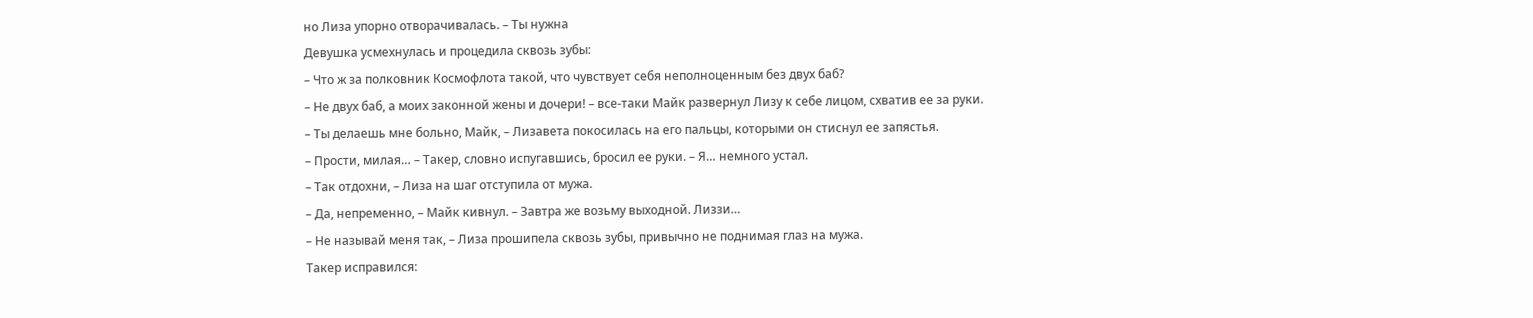но Лиза упорно отворачивалась. – Ты нужна
Девушка усмехнулась и процедила сквозь зубы:
– Что ж за полковник Космофлота такой, что чувствует себя неполноценным без двух баб?
– Не двух баб, а моих законной жены и дочери! – все-таки Майк развернул Лизу к себе лицом, схватив ее за руки.
– Ты делаешь мне больно, Майк, – Лизавета покосилась на его пальцы, которыми он стиснул ее запястья.
– Прости, милая… – Такер, словно испугавшись, бросил ее руки. – Я… немного устал.
– Так отдохни, – Лиза на шаг отступила от мужа.
– Да, непременно, – Майк кивнул. – Завтра же возьму выходной. Лиззи…
– Не называй меня так, – Лиза прошипела сквозь зубы, привычно не поднимая глаз на мужа.
Такер исправился: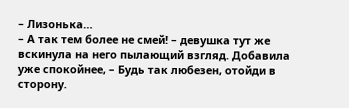– Лизонька…
– А так тем более не смей! – девушка тут же вскинула на него пылающий взгляд. Добавила уже спокойнее, – Будь так любезен, отойди в сторону.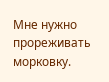Мне нужно прореживать морковку.